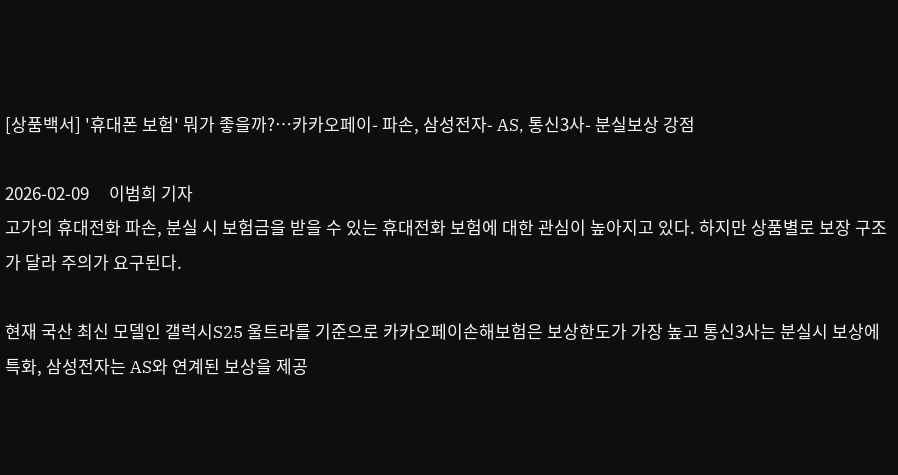[상품백서] '휴대폰 보험' 뭐가 좋을까?…카카오페이- 파손, 삼성전자- AS, 통신3사- 분실보상 강점

2026-02-09     이범희 기자
고가의 휴대전화 파손, 분실 시 보험금을 받을 수 있는 휴대전화 보험에 대한 관심이 높아지고 있다. 하지만 상품별로 보장 구조가 달라 주의가 요구된다.

현재 국산 최신 모델인 갤럭시S25 울트라를 기준으로 카카오페이손해보험은 보상한도가 가장 높고 통신3사는 분실시 보상에 특화, 삼성전자는 AS와 연계된 보상을 제공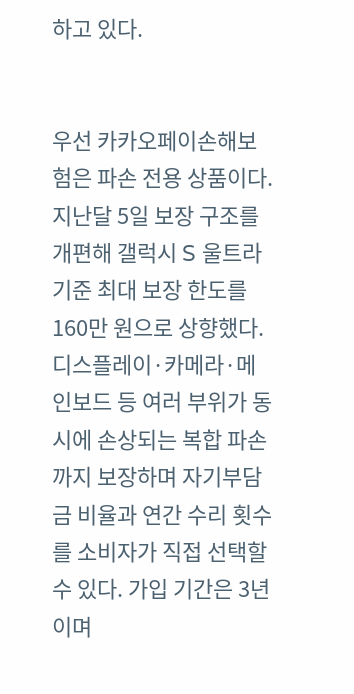하고 있다.


우선 카카오페이손해보험은 파손 전용 상품이다. 지난달 5일 보장 구조를 개편해 갤럭시 S 울트라 기준 최대 보장 한도를 160만 원으로 상향했다. 디스플레이·카메라·메인보드 등 여러 부위가 동시에 손상되는 복합 파손까지 보장하며 자기부담금 비율과 연간 수리 횟수를 소비자가 직접 선택할 수 있다. 가입 기간은 3년이며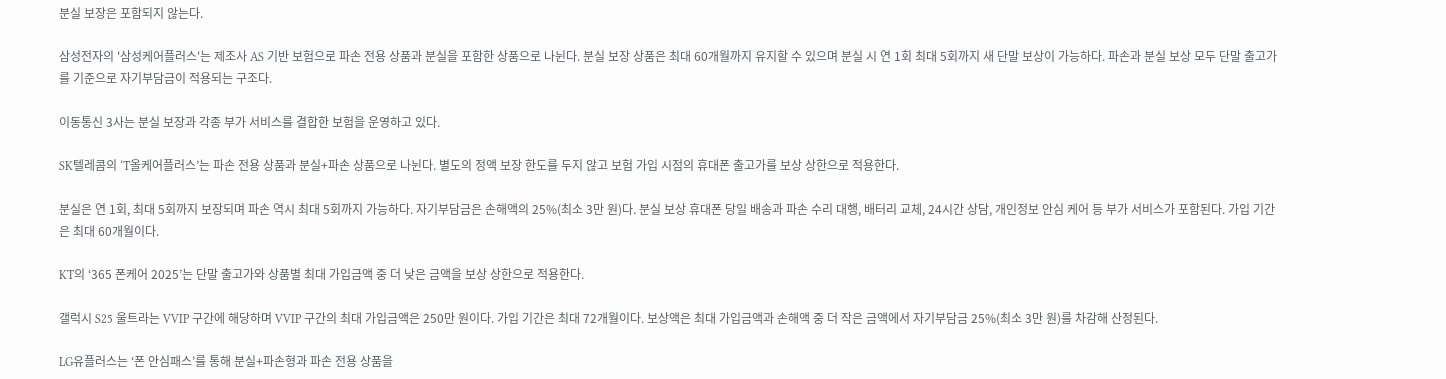분실 보장은 포함되지 않는다.

삼성전자의 '삼성케어플러스'는 제조사 AS 기반 보험으로 파손 전용 상품과 분실을 포함한 상품으로 나뉜다. 분실 보장 상품은 최대 60개월까지 유지할 수 있으며 분실 시 연 1회 최대 5회까지 새 단말 보상이 가능하다. 파손과 분실 보상 모두 단말 출고가를 기준으로 자기부담금이 적용되는 구조다.

이동통신 3사는 분실 보장과 각종 부가 서비스를 결합한 보험을 운영하고 있다.

SK텔레콤의 ‘T올케어플러스’는 파손 전용 상품과 분실+파손 상품으로 나뉜다. 별도의 정액 보장 한도를 두지 않고 보험 가입 시점의 휴대폰 출고가를 보상 상한으로 적용한다.

분실은 연 1회, 최대 5회까지 보장되며 파손 역시 최대 5회까지 가능하다. 자기부담금은 손해액의 25%(최소 3만 원)다. 분실 보상 휴대폰 당일 배송과 파손 수리 대행, 배터리 교체, 24시간 상담, 개인정보 안심 케어 등 부가 서비스가 포함된다. 가입 기간은 최대 60개월이다.

KT의 ‘365 폰케어 2025’는 단말 출고가와 상품별 최대 가입금액 중 더 낮은 금액을 보상 상한으로 적용한다.

갤럭시 S25 울트라는 VVIP 구간에 해당하며 VVIP 구간의 최대 가입금액은 250만 원이다. 가입 기간은 최대 72개월이다. 보상액은 최대 가입금액과 손해액 중 더 작은 금액에서 자기부담금 25%(최소 3만 원)를 차감해 산정된다.

LG유플러스는 ‘폰 안심패스’를 통해 분실+파손형과 파손 전용 상품을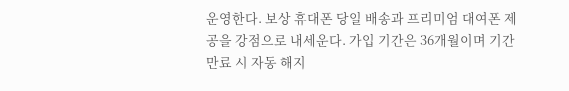운영한다. 보상 휴대폰 당일 배송과 프리미엄 대여폰 제공을 강점으로 내세운다. 가입 기간은 36개월이며 기간 만료 시 자동 해지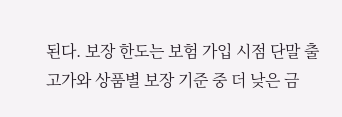된다. 보장 한도는 보험 가입 시점 단말 출고가와 상품별 보장 기준 중 더 낮은 금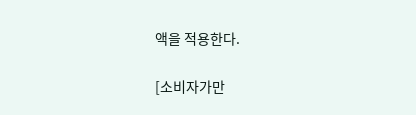액을 적용한다.

[소비자가만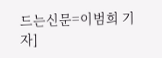드는신문=이범희 기자]